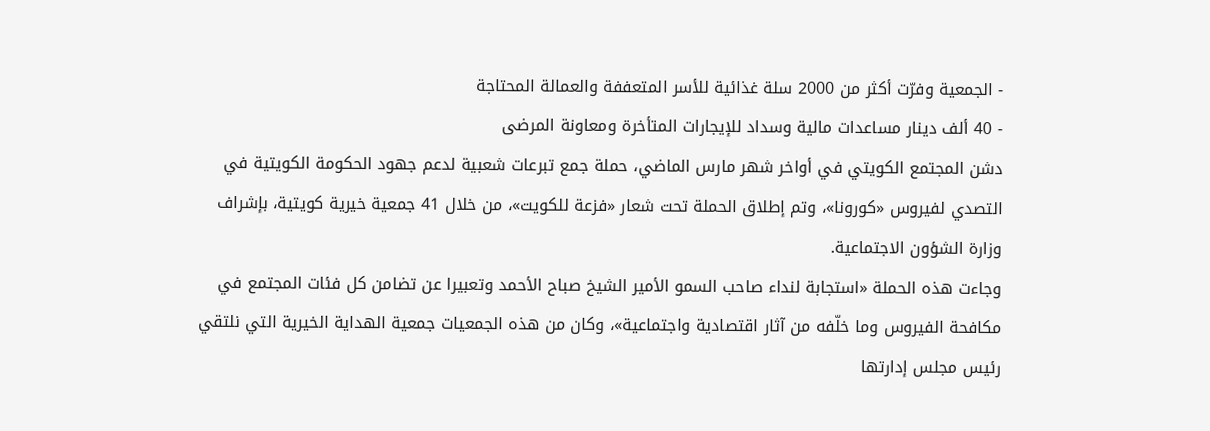- الجمعية وفرّت أكثر من 2000 سلة غذائية للأسر المتعففة والعمالة المحتاجة
- 40 ألف دينار مساعدات مالية وسداد للإيجارات المتأخرة ومعاونة المرضى
دشن المجتمع الكويتي في أواخر شهر مارس الماضي، حملة جمع تبرعات شعبية لدعم جهود الحكومة الكويتية في التصدي لفيروس «كورونا»، وتم إطلاق الحملة تحت شعار «فزعة للكويت»، من خلال 41 جمعية خيرية كويتية، بإشراف وزارة الشؤون الاجتماعية.
وجاءت هذه الحملة «استجابة لنداء صاحب السمو الأمير الشيخ صباح الأحمد وتعبيرا عن تضامن كل فئات المجتمع في مكافحة الفيروس وما خلّفه من آثار اقتصادية واجتماعية»، وكان من هذه الجمعيات جمعية الهداية الخيرية التي نلتقي رئيس مجلس إدارتها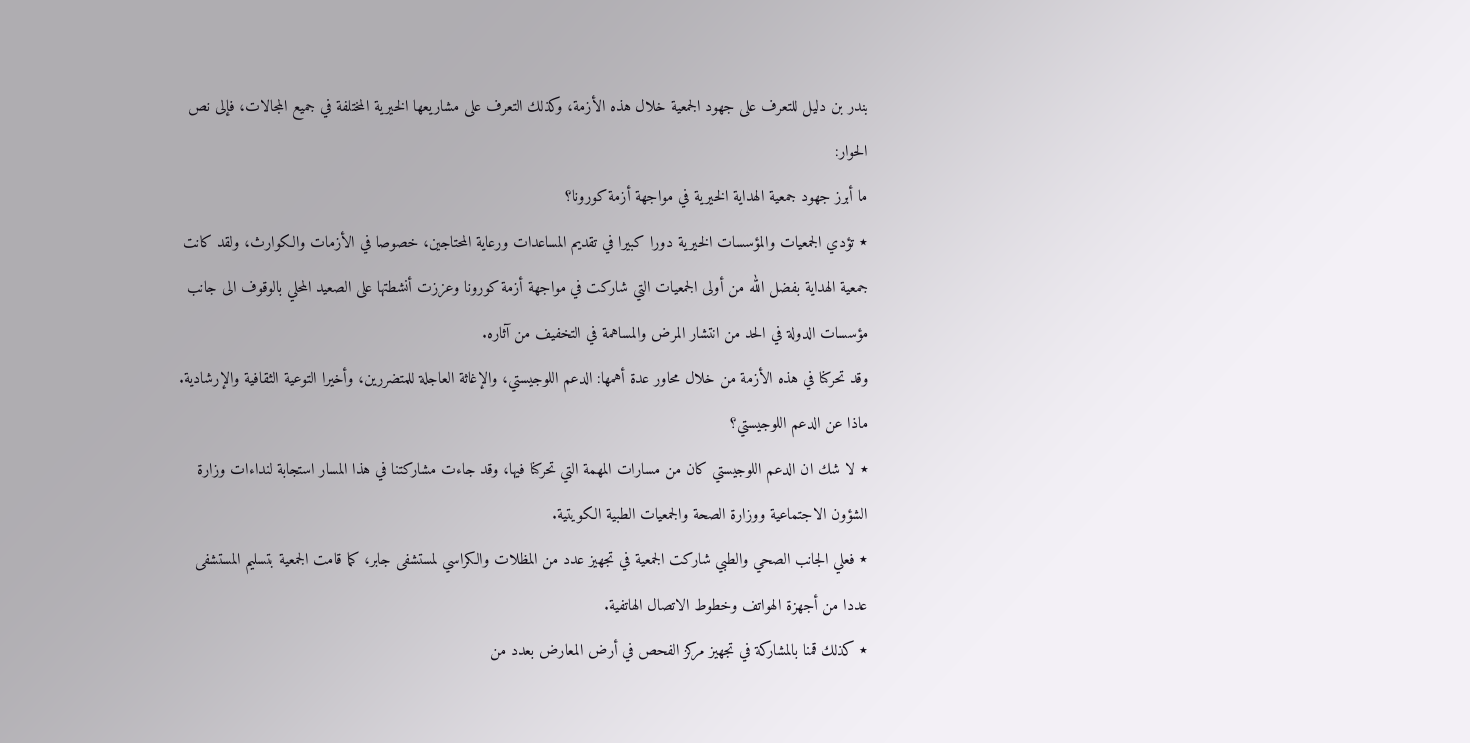بندر بن دليل للتعرف على جهود الجمعية خلال هذه الأزمة، وكذلك التعرف على مشاريعها الخيرية المختلفة في جميع المجالات، فإلى نص الحوار:
ما أبرز جهود جمعية الهداية الخيرية في مواجهة أزمة كورونا؟
٭ تؤدي الجمعيات والمؤسسات الخيرية دورا كبيرا في تقديم المساعدات ورعاية المحتاجين، خصوصا في الأزمات والكوارث، ولقد كانت جمعية الهداية بفضل الله من أولى الجمعيات التي شاركت في مواجهة أزمة كورونا وعززت أنشطتها على الصعيد المحلي بالوقوف الى جانب مؤسسات الدولة في الحد من انتشار المرض والمساهمة في التخفيف من آثاره.
وقد تحركنا في هذه الأزمة من خلال محاور عدة أهمها: الدعم اللوجيستي، والإغاثة العاجلة للمتضررين، وأخيرا التوعية الثقافية والإرشادية.
ماذا عن الدعم اللوجيستي؟
٭ لا شك ان الدعم اللوجيستي كان من مسارات المهمة التي تحركنا فيها، وقد جاءت مشاركتنا في هذا المسار استجابة لنداءات وزارة الشؤون الاجتماعية ووزارة الصحة والجمعيات الطبية الكويتية.
٭ فعلي الجانب الصحي والطبي شاركت الجمعية في تجهيز عدد من المظلات والكراسي لمستشفى جابر، كما قامت الجمعية بتسليم المستشفى عددا من أجهزة الهواتف وخطوط الاتصال الهاتفية.
٭ كذلك قمنا بالمشاركة في تجهيز مركز الفحص في أرض المعارض بعدد من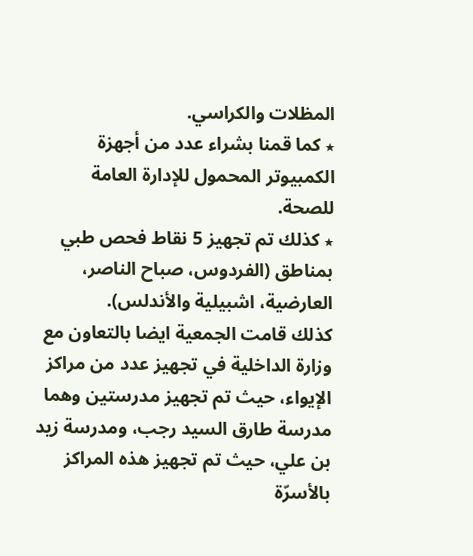المظلات والكراسي.
٭ كما قمنا بشراء عدد من أجهزة الكمبيوتر المحمول للإدارة العامة للصحة.
٭ كذلك تم تجهيز 5 نقاط فحص طبي بمناطق (الفردوس، صباح الناصر، العارضية، اشبيلية والأندلس).
كذلك قامت الجمعية ايضا بالتعاون مع وزارة الداخلية في تجهيز عدد من مراكز الإيواء، حيث تم تجهيز مدرستين وهما مدرسة طارق السيد رجب، ومدرسة زيد بن علي، حيث تم تجهيز هذه المراكز بالأسرّة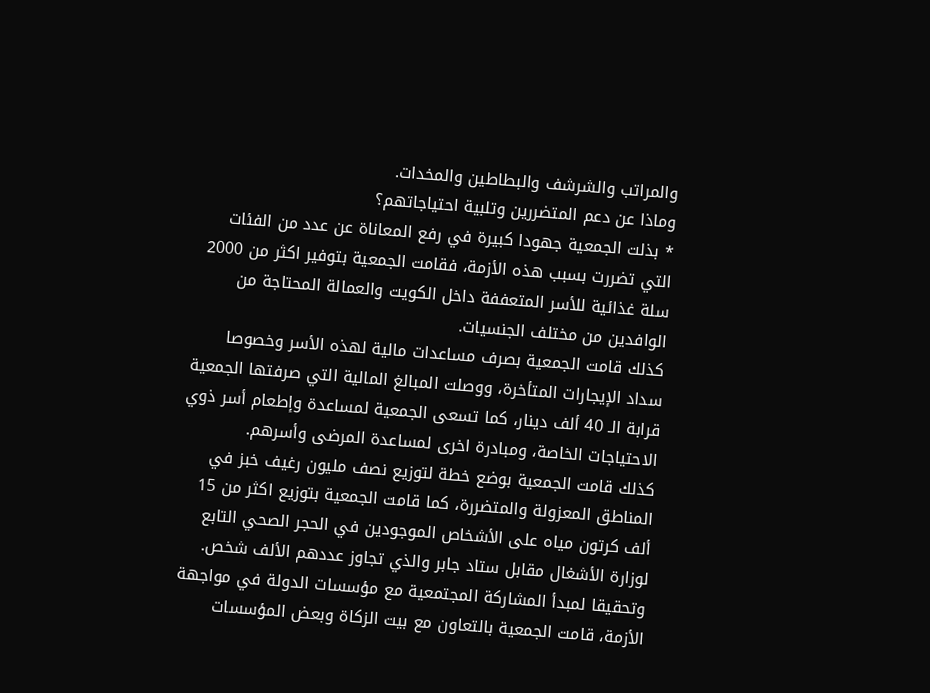والمراتب والشرشف والبطاطين والمخدات.
وماذا عن دعم المتضررين وتلبية احتياجاتهم؟
٭ بذلت الجمعية جهودا كبيرة في رفع المعاناة عن عدد من الفئات التي تضررت بسبب هذه الأزمة، فقامت الجمعية بتوفير اكثر من 2000 سلة غذائية للأسر المتعففة داخل الكويت والعمالة المحتاجة من الوافدين من مختلف الجنسيات.
كذلك قامت الجمعية بصرف مساعدات مالية لهذه الأسر وخصوصا سداد الإيجارات المتأخرة، ووصلت المبالغ المالية التي صرفتها الجمعية قرابة الـ 40 ألف دينار، كما تسعى الجمعية لمساعدة وإطعام أسر ذوي الاحتياجات الخاصة، ومبادرة اخرى لمساعدة المرضى وأسرهم.
كذلك قامت الجمعية بوضع خطة لتوزيع نصف مليون رغيف خبز في المناطق المعزولة والمتضررة، كما قامت الجمعية بتوزيع اكثر من 15 ألف كرتون مياه على الأشخاص الموجودين في الحجر الصحي التابع لوزارة الأشغال مقابل ستاد جابر والذي تجاوز عددهم الألف شخص.
وتحقيقا لمبدأ المشاركة المجتمعية مع مؤسسات الدولة في مواجهة الأزمة، قامت الجمعية بالتعاون مع بيت الزكاة وبعض المؤسسات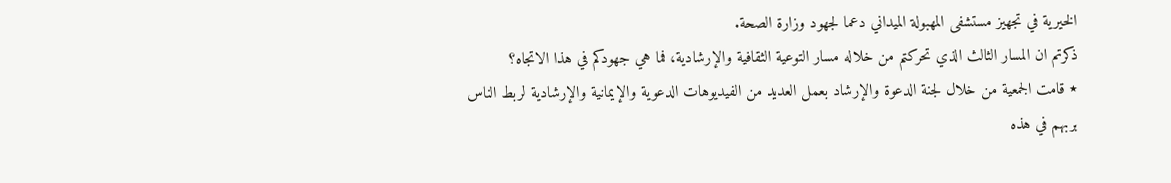الخيرية في تجهيز مستشفى المهبولة الميداني دعما لجهود وزارة الصحة.
ذكرتم ان المسار الثالث الذي تحركتم من خلاله مسار التوعية الثقافية والإرشادية، فما هي جهودكم في هذا الاتجاه؟
٭ قامت الجمعية من خلال لجنة الدعوة والإرشاد بعمل العديد من الفيديوهات الدعوية والإيمانية والإرشادية لربط الناس بربهم في هذه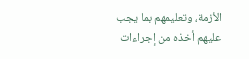الأزمة، وتعليمهم بما يجب عليهم أخذه من إجراءات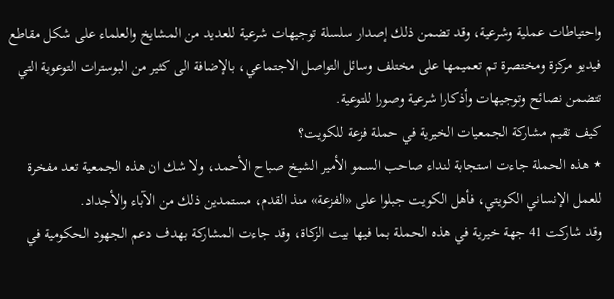واحتياطات عملية وشرعية، وقد تضمن ذلك إصدار سلسلة توجيهات شرعية للعديد من المشايخ والعلماء على شكل مقاطع فيديو مركزة ومختصرة تم تعميمها على مختلف وسائل التواصل الاجتماعي، بالإضافة الى كثير من البوسترات التوعوية التي تتضمن نصائح وتوجيهات وأذكارا شرعية وصورا للتوعية.
كيف تقيم مشاركة الجمعيات الخيرية في حملة فزعة للكويت؟
٭ هذه الحملة جاءت استجابة لنداء صاحب السمو الأمير الشيخ صباح الأحمد، ولا شك ان هذه الجمعية تعد مفخرة للعمل الإنساني الكويتي، فأهل الكويت جبلوا على «الفزعة» منذ القدم، مستمدين ذلك من الآباء والأجداد.
وقد شاركت 41 جهة خيرية في هذه الحملة بما فيها بيت الزكاة، وقد جاءت المشاركة بهدف دعم الجهود الحكومية في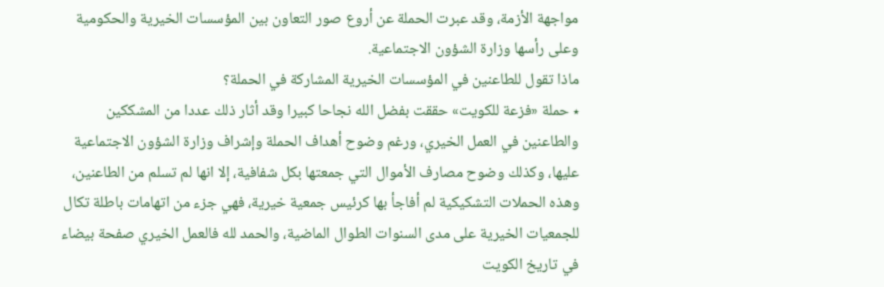مواجهة الأزمة، وقد عبرت الحملة عن أروع صور التعاون بين المؤسسات الخيرية والحكومية وعلى رأسها وزارة الشؤون الاجتماعية.
ماذا تقول للطاعنين في المؤسسات الخيرية المشاركة في الحملة؟
٭ حملة «فزعة للكويت» حققت بفضل الله نجاحا كبيرا وقد أثار ذلك عددا من المشككين والطاعنين في العمل الخيري، ورغم وضوح أهداف الحملة وإشراف وزارة الشؤون الاجتماعية عليها، وكذلك وضوح مصارف الأموال التي جمعتها بكل شفافية، إلا انها لم تسلم من الطاعنين، وهذه الحملات التشكيكية لم أفاجأ بها كرئيس جمعية خيرية، فهي جزء من اتهامات باطلة تكال للجمعيات الخيرية على مدى السنوات الطوال الماضية، والحمد لله فالعمل الخيري صفحة بيضاء في تاريخ الكويت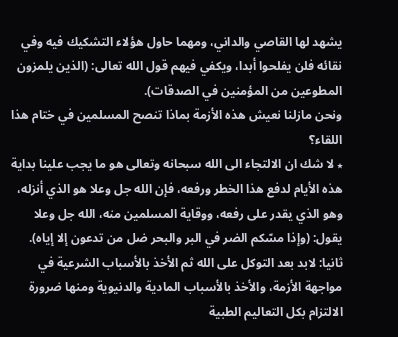يشهد لها القاصي والداني، ومهما حاول هؤلاء التشكيك فيه وفي نقائه فلن يفلحوا أبدا، ويكفي فيهم قول الله تعالى: (الذين يلمزون المطوعين من المؤمنين في الصدقات).
ونحن مازلنا نعيش هذه الأزمة بماذا تنصح المسلمين في ختام هذا اللقاء؟
٭ لا شك ان الالتجاء الى الله سبحانه وتعالى هو ما يجب علينا بداية هذه الأيام لدفع هذا الخطر ورفعه، فإن الله جل وعلا هو الذي أنزله، وهو الذي يقدر على رفعه، ووقاية المسلمين منه، الله جل وعلا يقول: (وإذا مسّكم الضر في البر والبحر ضل من تدعون إلا إياه).
ثانيا: لابد بعد التوكل على الله ثم الأخذ بالأسباب الشرعية في مواجهة الأزمة، والأخذ بالأسباب المادية والدنيوية ومنها ضرورة الالتزام بكل التعاليم الطبية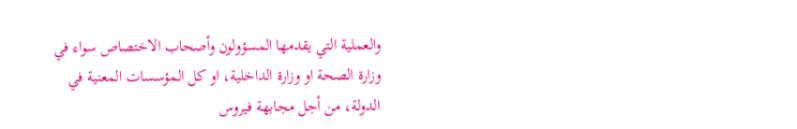والعملية التي يقدمها المسؤولون وأصحاب الاختصاص سواء في وزارة الصحة او وزارة الداخلية، او كل المؤسسات المعنية في الدولة، من أجل مجابهة فيروس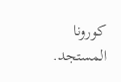كورونا المستجد.